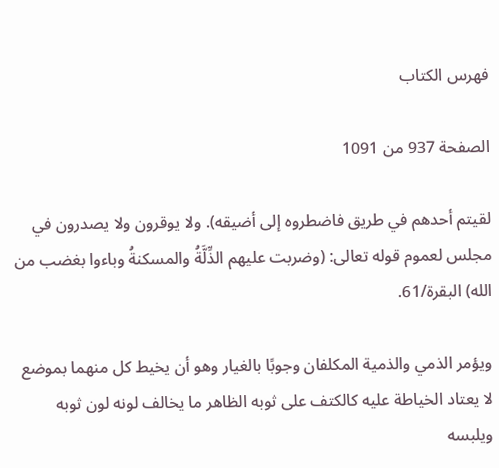فهرس الكتاب

الصفحة 937 من 1091

لقيتم أحدهم في طريق فاضطروه إلى أضيقه). ولا يوقرون ولا يصدرون في مجلس لعموم قوله تعالى: (وضربت عليهم الذِّلَّةُ والمسكنةُ وباءوا بغضب من الله) البقرة/61.

ويؤمر الذمي والذمية المكلفان وجوبًا بالغيار وهو أن يخيط كل منهما بموضع لا يعتاد الخياطة عليه كالكتف على ثوبه الظاهر ما يخالف لونه لون ثوبه ويلبسه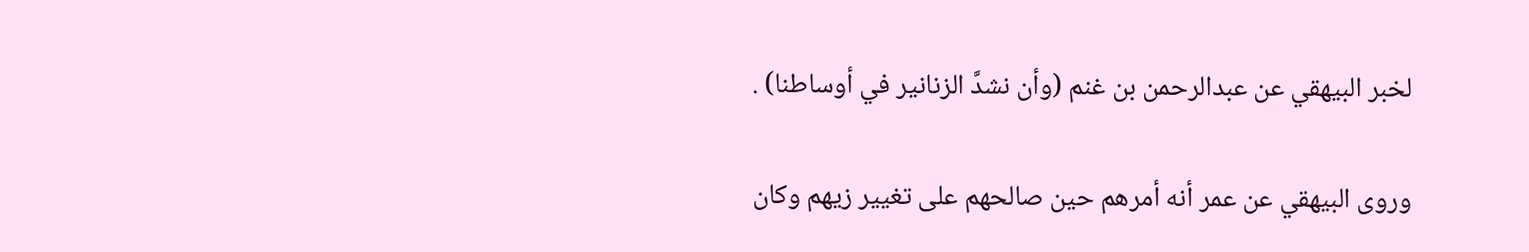لخبر البيهقي عن عبدالرحمن بن غنم (وأن نشدَّ الزنانير في أوساطنا) .

وروى البيهقي عن عمر أنه أمرهم حين صالحهم على تغيير زيهم وكان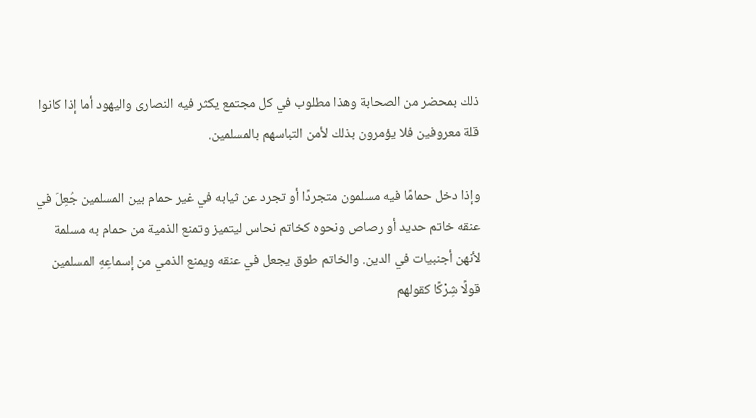ذلك بمحضر من الصحابة وهذا مطلوب في كل مجتمع يكثر فيه النصارى واليهود أما إذا كانوا قلة معروفين فلا يؤمرون بذلك لأمن التباسهم بالمسلمين.

وإذا دخل حمامًا فيه مسلمون متجردًا أو تجرد عن ثيابه في غير حمام بين المسلمين جُعِلَ في عنقه خاتم حديد أو رصاص ونحوه كخاتم نحاس ليتميز وتمنع الذمية من حمام به مسلمة لأنهن أجنبيات في الدين. والخاتم طوق يجعل في عنقه ويمنع الذمي من إسماعِهِ المسلمين قولًا شِرْكًا كقولهم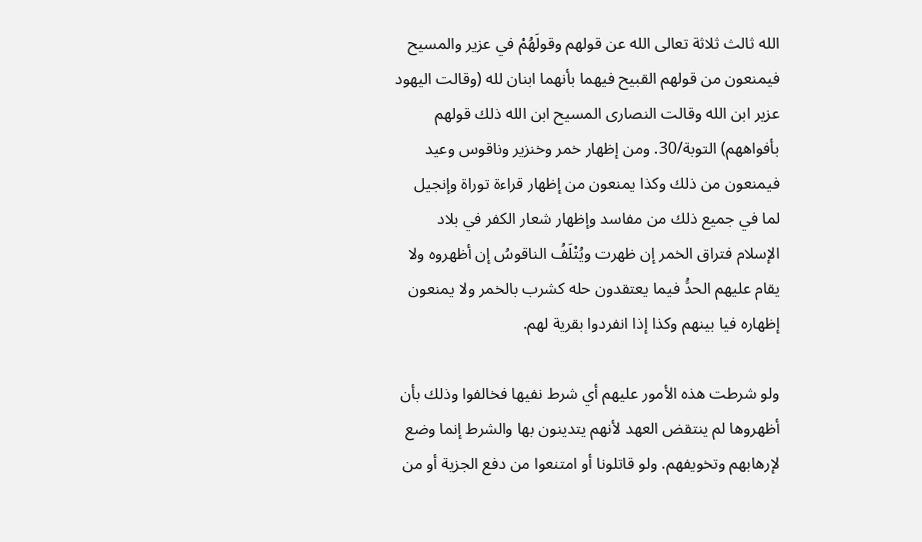الله ثالث ثلاثة تعالى الله عن قولهم وقولَهُمْ في عزير والمسيح فيمنعون من قولهم القبيح فيهما بأنهما ابنان لله (وقالت اليهود عزير ابن الله وقالت النصارى المسيح ابن الله ذلك قولهم بأفواههم) التوبة/30. ومن إظهار خمر وخنزير وناقوس وعيد فيمنعون من ذلك وكذا يمنعون من إظهار قراءة توراة وإنجيل لما في جميع ذلك من مفاسد وإظهار شعار الكفر في بلاد الإسلام فتراق الخمر إن ظهرت ويُتْلَفُ الناقوسُ إن أظهروه ولا يقام عليهم الحدَُ فيما يعتقدون حله كشرب بالخمر ولا يمنعون إظهاره فيا بينهم وكذا إذا انفردوا بقرية لهم.

ولو شرطت هذه الأمور عليهم أي شرط نفيها فخالفوا وذلك بأن أظهروها لم ينتقض العهد لأنهم يتدينون بها والشرط إنما وضع لإرهابهم وتخويفهم. ولو قاتلونا أو امتنعوا من دفع الجزية أو من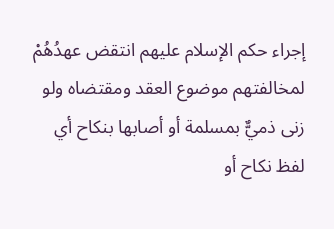إجراء حكم الإسلام عليهم انتقض عهدُهُمْ لمخالفتهم موضوع العقد ومقتضاه ولو زنى ذميٌّ بمسلمة أو أصابها بنكاح أي لفظ نكاح أو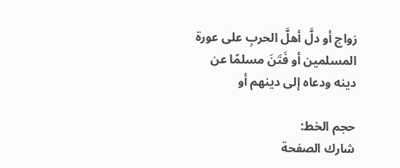زواج أو دلَّ أهلَّ الحربِ على عورة المسلمين أو فَتَنَ مسلمًا عن دينه ودعاه إلى دينهم أو

حجم الخط:
شارك الصفحة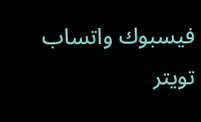فيسبوك واتساب تويتر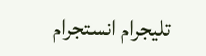تليجرام انستجرام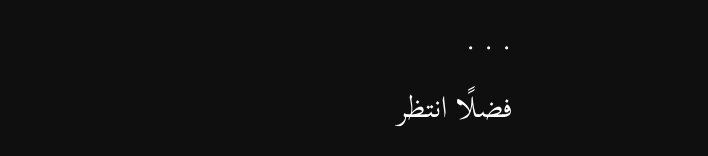. . .
فضلًا انتظر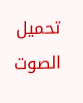تحميل الصوت